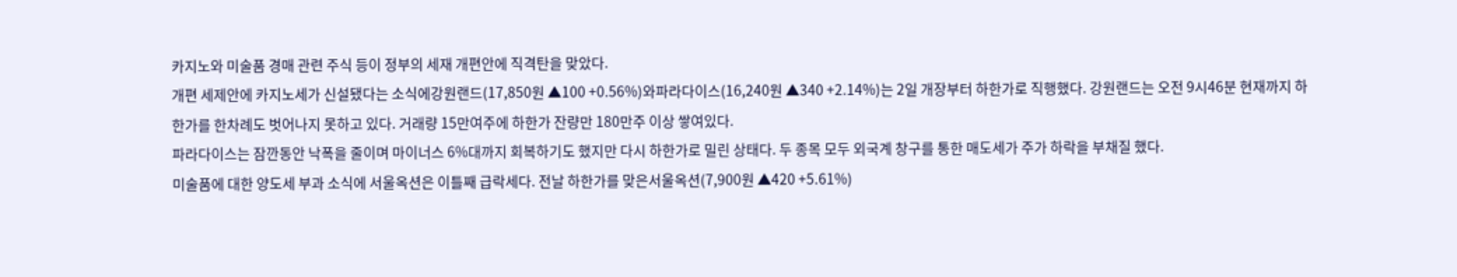카지노와 미술품 경매 관련 주식 등이 정부의 세재 개편안에 직격탄을 맞았다.
개편 세제안에 카지노세가 신설됐다는 소식에강원랜드(17,850원 ▲100 +0.56%)와파라다이스(16,240원 ▲340 +2.14%)는 2일 개장부터 하한가로 직행했다. 강원랜드는 오전 9시46분 현재까지 하한가를 한차례도 벗어나지 못하고 있다. 거래량 15만여주에 하한가 잔량만 180만주 이상 쌓여있다.
파라다이스는 잠깐동안 낙폭을 줄이며 마이너스 6%대까지 회복하기도 했지만 다시 하한가로 밀린 상태다. 두 종목 모두 외국계 창구를 통한 매도세가 주가 하락을 부채질 했다.
미술품에 대한 양도세 부과 소식에 서울옥션은 이틀째 급락세다. 전날 하한가를 맞은서울옥션(7,900원 ▲420 +5.61%)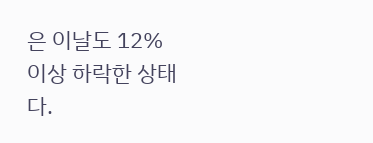은 이날도 12% 이상 하락한 상태다.